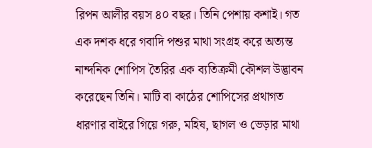রিপন আলীর বয়স ৪০ বছর। তিনি পেশায় কশাই। গত এক দশক ধরে গবাদি পশুর মাথা সংগ্রহ করে অত্যন্ত নান্দনিক শোপিস তৈরির এক ব্যতিক্রমী কৌশল উদ্ভাবন করেছেন তিনি। মাটি বা কাঠের শোপিসের প্রথাগত ধারণার বাইরে গিয়ে গরু, মহিষ, ছাগল ও ভেড়ার মাথা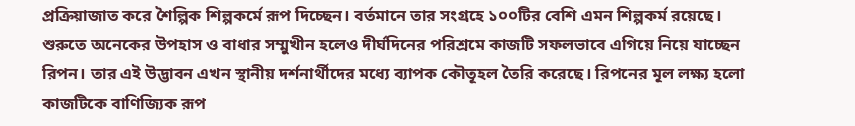প্রক্রিয়াজাত করে শৈল্পিক শিল্পকর্মে রূপ দিচ্ছেন। বর্তমানে তার সংগ্রহে ১০০টির বেশি এমন শিল্পকর্ম রয়েছে।
শুরুতে অনেকের উপহাস ও বাধার সম্মুখীন হলেও দীর্ঘদিনের পরিশ্রমে কাজটি সফলভাবে এগিয়ে নিয়ে যাচ্ছেন রিপন। তার এই উদ্ভাবন এখন স্থানীয় দর্শনার্থীদের মধ্যে ব্যাপক কৌতূহল তৈরি করেছে। রিপনের মূল লক্ষ্য হলো কাজটিকে বাণিজ্যিক রূপ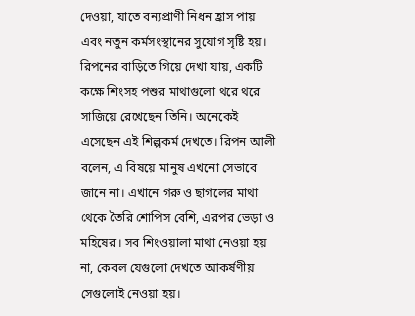দেওয়া, যাতে বন্যপ্রাণী নিধন হ্রাস পায় এবং নতুন কর্মসংস্থানের সুযোগ সৃষ্টি হয়।
রিপনের বাড়িতে গিয়ে দেখা যায়, একটি কক্ষে শিংসহ পশুর মাথাগুলো থরে থরে সাজিয়ে রেখেছেন তিনি। অনেকেই এসেছেন এই শিল্পকর্ম দেখতে। রিপন আলী বলেন, এ বিষয়ে মানুষ এখনো সেভাবে জানে না। এখানে গরু ও ছাগলের মাথা থেকে তৈরি শোপিস বেশি, এরপর ভেড়া ও মহিষের। সব শিংওয়ালা মাথা নেওয়া হয় না, কেবল যেগুলো দেখতে আকর্ষণীয় সেগুলোই নেওয়া হয়।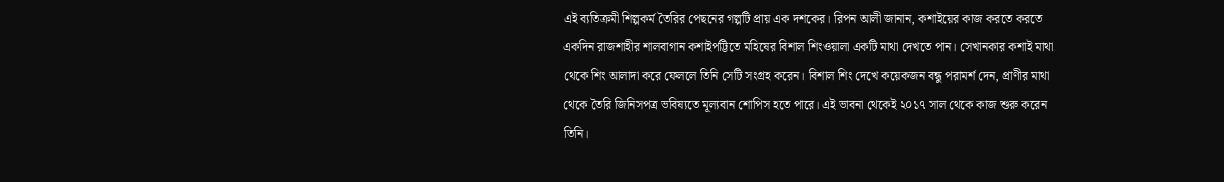এই ব্যতিক্রমী শিল্পকর্ম তৈরির পেছনের গল্পটি প্রায় এক দশকের। রিপন আলী জানান, কশাইয়ের কাজ করতে করতে একদিন রাজশাহীর শালবাগান কশাইপট্টিতে মহিষের বিশাল শিংওয়ালা একটি মাথা দেখতে পান। সেখানকার কশাই মাথা থেকে শিং আলাদা করে ফেললে তিনি সেটি সংগ্রহ করেন। বিশাল শিং দেখে কয়েকজন বন্ধু পরামর্শ দেন, প্রাণীর মাথা থেকে তৈরি জিনিসপত্র ভবিষ্যতে মূল্যবান শোপিস হতে পারে। এই ভাবনা থেকেই ২০১৭ সাল থেকে কাজ শুরু করেন তিনি।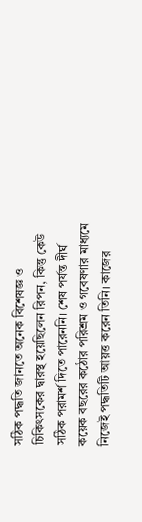সঠিক পদ্ধতি জানতে অনেক বিশেষজ্ঞ ও চিকিৎসকের দ্বারস্থ হয়েছিলেন রিপন, কিন্তু কেউ সঠিক পরামর্শ দিতে পারেননি। শেষ পর্যন্ত দীর্ঘ কয়েক বছরের কঠোর পরিশ্রম ও গবেষণার মাধ্যমে নিজেই পদ্ধতিটি আয়ত্ত করেন তিনি। কাজের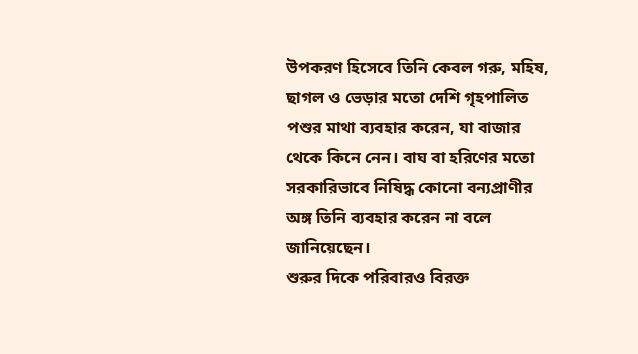উপকরণ হিসেবে তিনি কেবল গরু, মহিষ, ছাগল ও ভেড়ার মতো দেশি গৃহপালিত পশুর মাথা ব্যবহার করেন, যা বাজার থেকে কিনে নেন। বাঘ বা হরিণের মতো সরকারিভাবে নিষিদ্ধ কোনো বন্যপ্রাণীর অঙ্গ তিনি ব্যবহার করেন না বলে জানিয়েছেন।
শুরুর দিকে পরিবারও বিরক্ত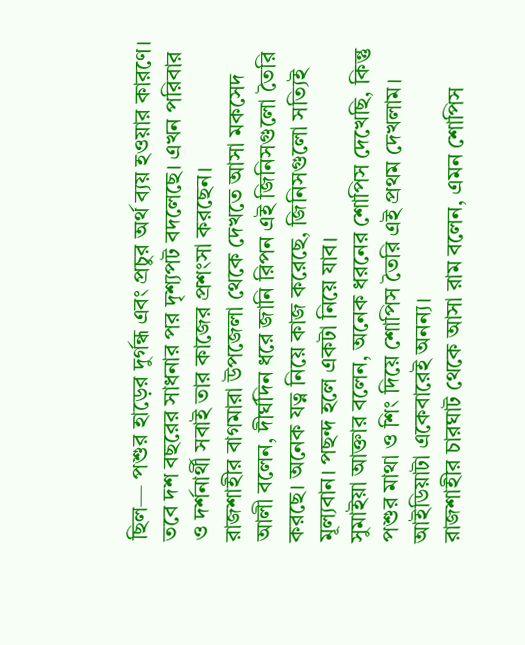ছিল— পশুর হাড়ের দুর্গন্ধ এবং প্রচুর অর্থ ব্যয় হওয়ার কারণে। তবে দশ বছরের সাধনার পর দৃশ্যপট বদলেছে। এখন পরিবার ও দর্শনার্থী সবাই তার কাজের প্রশংসা করছেন।
রাজশাহীর বাগমারা উপজেলা থেকে দেখতে আসা মকসেদ আলী বলেন, দীর্ঘদিন ধরে জানি রিপন এই জিনিসগুলো তৈরি করছে। অনেক যত্ন নিয়ে কাজ করেছে, জিনিসগুলো সত্যিই মূল্যবান। পছন্দ হলে একটা নিয়ে যাব।
সুমাইয়া আক্তার বলেন, অনেক ধরনের শোপিস দেখেছি, কিন্তু পশুর মাথা ও শিং দিয়ে শোপিস তৈরি এই প্রথম দেখলাম। আইডিয়াটা একেবারেই অনন্য।
রাজশাহীর চারঘাট থেকে আসা রাম বলেন, এমন শোপিস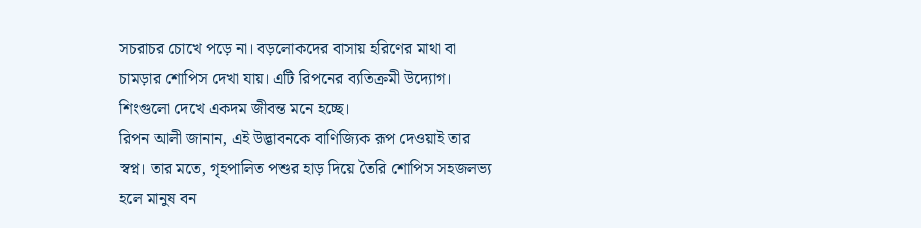সচরাচর চোখে পড়ে না। বড়লোকদের বাসায় হরিণের মাথা বা চামড়ার শোপিস দেখা যায়। এটি রিপনের ব্যতিক্রমী উদ্যোগ। শিংগুলো দেখে একদম জীবন্ত মনে হচ্ছে।
রিপন আলী জানান, এই উদ্ভাবনকে বাণিজ্যিক রূপ দেওয়াই তার স্বপ্ন। তার মতে, গৃহপালিত পশুর হাড় দিয়ে তৈরি শোপিস সহজলভ্য হলে মানুষ বন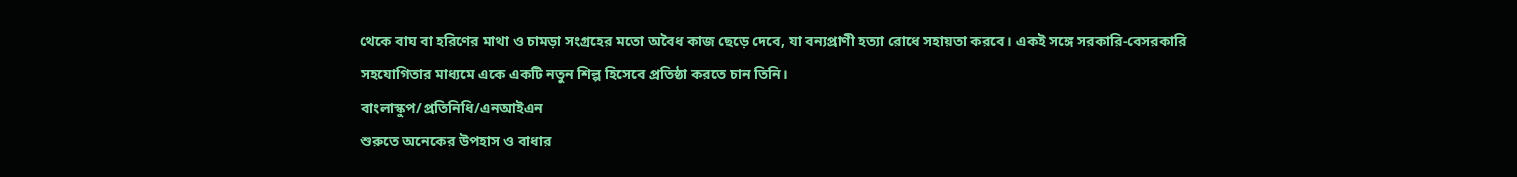থেকে বাঘ বা হরিণের মাথা ও চামড়া সংগ্রহের মতো অবৈধ কাজ ছেড়ে দেবে, যা বন্যপ্রাণী হত্যা রোধে সহায়তা করবে। একই সঙ্গে সরকারি-বেসরকারি সহযোগিতার মাধ্যমে একে একটি নতুন শিল্প হিসেবে প্রতিষ্ঠা করতে চান তিনি।
বাংলাস্কুপ/প্রতিনিধি/এনআইএন
শুরুতে অনেকের উপহাস ও বাধার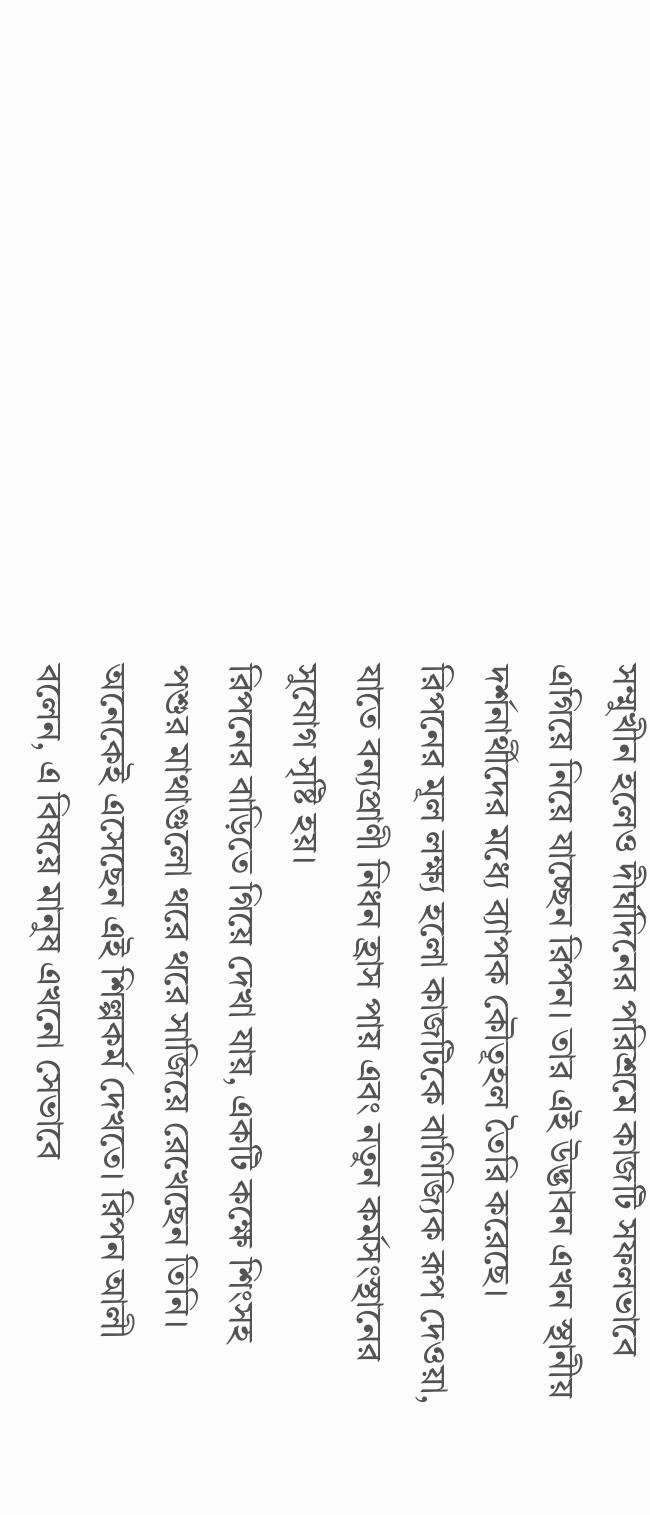সম্মুখীন হলেও দীর্ঘদিনের পরিশ্রমে কাজটি সফলভাবে এগিয়ে নিয়ে যাচ্ছেন রিপন। তার এই উদ্ভাবন এখন স্থানীয় দর্শনার্থীদের মধ্যে ব্যাপক কৌতূহল তৈরি করেছে। রিপনের মূল লক্ষ্য হলো কাজটিকে বাণিজ্যিক রূপ দেওয়া, যাতে বন্যপ্রাণী নিধন হ্রাস পায় এবং নতুন কর্মসংস্থানের সুযোগ সৃষ্টি হয়।
রিপনের বাড়িতে গিয়ে দেখা যায়, একটি কক্ষে শিংসহ পশুর মাথাগুলো থরে থরে সাজিয়ে রেখেছেন তিনি। অনেকেই এসেছেন এই শিল্পকর্ম দেখতে। রিপন আলী বলেন, এ বিষয়ে মানুষ এখনো সেভাবে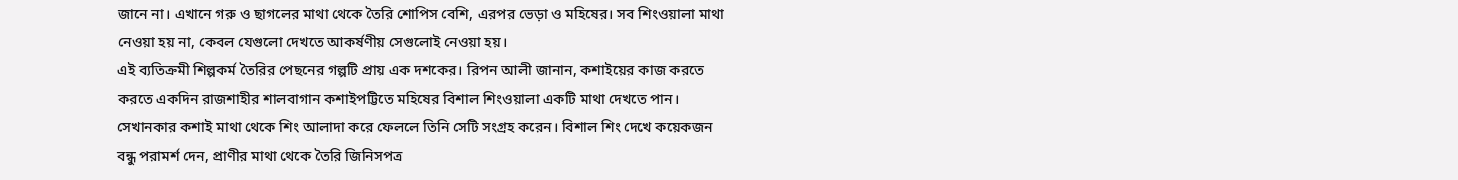জানে না। এখানে গরু ও ছাগলের মাথা থেকে তৈরি শোপিস বেশি, এরপর ভেড়া ও মহিষের। সব শিংওয়ালা মাথা নেওয়া হয় না, কেবল যেগুলো দেখতে আকর্ষণীয় সেগুলোই নেওয়া হয়।
এই ব্যতিক্রমী শিল্পকর্ম তৈরির পেছনের গল্পটি প্রায় এক দশকের। রিপন আলী জানান, কশাইয়ের কাজ করতে করতে একদিন রাজশাহীর শালবাগান কশাইপট্টিতে মহিষের বিশাল শিংওয়ালা একটি মাথা দেখতে পান। সেখানকার কশাই মাথা থেকে শিং আলাদা করে ফেললে তিনি সেটি সংগ্রহ করেন। বিশাল শিং দেখে কয়েকজন বন্ধু পরামর্শ দেন, প্রাণীর মাথা থেকে তৈরি জিনিসপত্র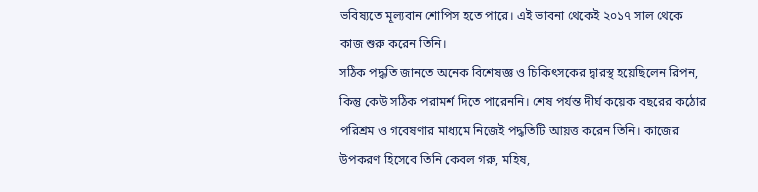ভবিষ্যতে মূল্যবান শোপিস হতে পারে। এই ভাবনা থেকেই ২০১৭ সাল থেকে কাজ শুরু করেন তিনি।
সঠিক পদ্ধতি জানতে অনেক বিশেষজ্ঞ ও চিকিৎসকের দ্বারস্থ হয়েছিলেন রিপন, কিন্তু কেউ সঠিক পরামর্শ দিতে পারেননি। শেষ পর্যন্ত দীর্ঘ কয়েক বছরের কঠোর পরিশ্রম ও গবেষণার মাধ্যমে নিজেই পদ্ধতিটি আয়ত্ত করেন তিনি। কাজের উপকরণ হিসেবে তিনি কেবল গরু, মহিষ,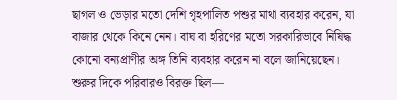ছাগল ও ভেড়ার মতো দেশি গৃহপালিত পশুর মাথা ব্যবহার করেন, যা বাজার থেকে কিনে নেন। বাঘ বা হরিণের মতো সরকারিভাবে নিষিদ্ধ কোনো বন্যপ্রাণীর অঙ্গ তিনি ব্যবহার করেন না বলে জানিয়েছেন।
শুরুর দিকে পরিবারও বিরক্ত ছিল—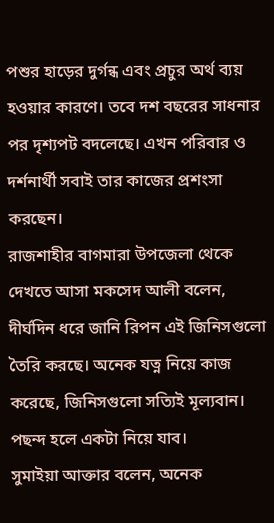পশুর হাড়ের দুর্গন্ধ এবং প্রচুর অর্থ ব্যয় হওয়ার কারণে। তবে দশ বছরের সাধনার পর দৃশ্যপট বদলেছে। এখন পরিবার ও দর্শনার্থী সবাই তার কাজের প্রশংসা করছেন।
রাজশাহীর বাগমারা উপজেলা থেকে দেখতে আসা মকসেদ আলী বলেন, দীর্ঘদিন ধরে জানি রিপন এই জিনিসগুলো তৈরি করছে। অনেক যত্ন নিয়ে কাজ করেছে, জিনিসগুলো সত্যিই মূল্যবান। পছন্দ হলে একটা নিয়ে যাব।
সুমাইয়া আক্তার বলেন, অনেক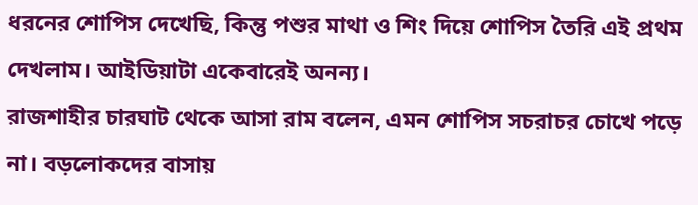ধরনের শোপিস দেখেছি, কিন্তু পশুর মাথা ও শিং দিয়ে শোপিস তৈরি এই প্রথম দেখলাম। আইডিয়াটা একেবারেই অনন্য।
রাজশাহীর চারঘাট থেকে আসা রাম বলেন, এমন শোপিস সচরাচর চোখে পড়ে না। বড়লোকদের বাসায়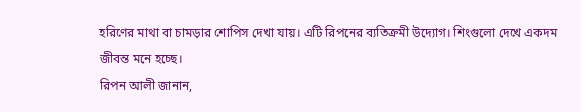হরিণের মাথা বা চামড়ার শোপিস দেখা যায়। এটি রিপনের ব্যতিক্রমী উদ্যোগ। শিংগুলো দেখে একদম জীবন্ত মনে হচ্ছে।
রিপন আলী জানান,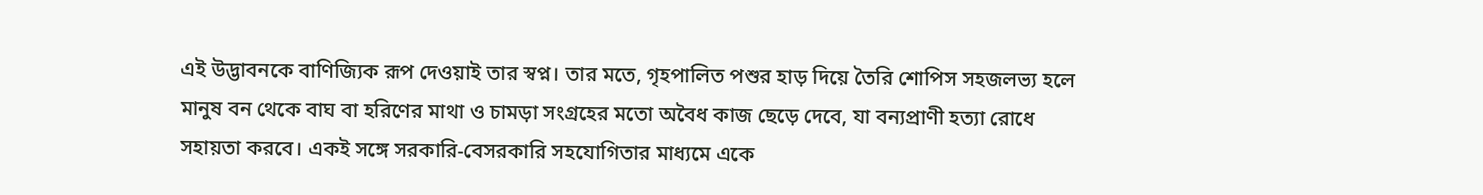এই উদ্ভাবনকে বাণিজ্যিক রূপ দেওয়াই তার স্বপ্ন। তার মতে, গৃহপালিত পশুর হাড় দিয়ে তৈরি শোপিস সহজলভ্য হলে মানুষ বন থেকে বাঘ বা হরিণের মাথা ও চামড়া সংগ্রহের মতো অবৈধ কাজ ছেড়ে দেবে, যা বন্যপ্রাণী হত্যা রোধে সহায়তা করবে। একই সঙ্গে সরকারি-বেসরকারি সহযোগিতার মাধ্যমে একে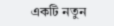একটি নতুন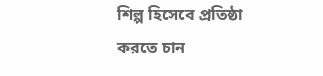শিল্প হিসেবে প্রতিষ্ঠা করতে চান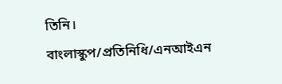তিনি।
বাংলাস্কুপ/প্রতিনিধি/এনআইএন